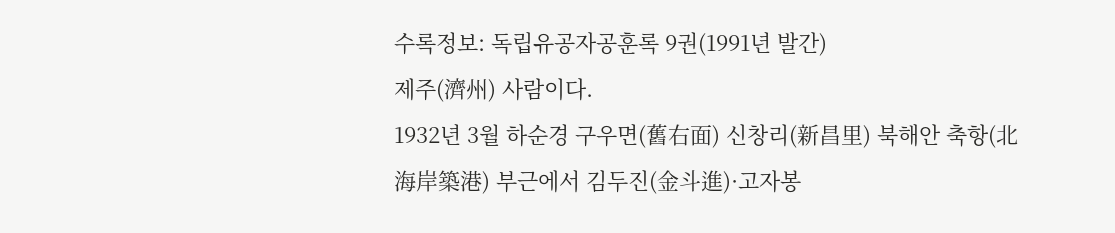수록정보: 독립유공자공훈록 9권(1991년 발간)
제주(濟州) 사람이다.
1932년 3월 하순경 구우면(舊右面) 신창리(新昌里) 북해안 축항(北海岸築港) 부근에서 김두진(金斗進)·고자봉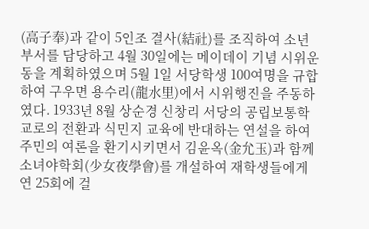(高子奉)과 같이 5인조 결사(結社)를 조직하여 소년부서를 담당하고 4월 30일에는 메이데이 기념 시위운동을 계획하였으며 5월 1일 서당학생 100여명을 규합하여 구우면 용수리(龍水里)에서 시위행진을 주동하였다. 1933년 8월 상순경 신창리 서당의 공립보통학교로의 전환과 식민지 교육에 반대하는 연설을 하여 주민의 여론을 환기시키면서 김윤옥(金允玉)과 함께 소녀야학회(少女夜學會)를 개설하여 재학생들에게 연 25회에 걸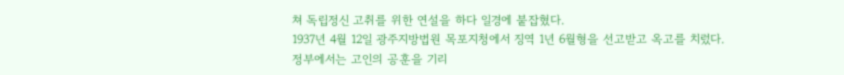쳐 독립정신 고취를 위한 연설을 하다 일경에 붙잡혔다.
1937년 4월 12일 광주지방법원 목포지청에서 징역 1년 6월형을 선고받고 옥고를 치렀다.
정부에서는 고인의 공훈을 기리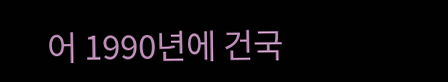어 1990년에 건국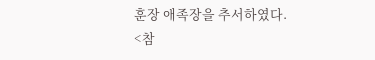훈장 애족장을 추서하였다.
<참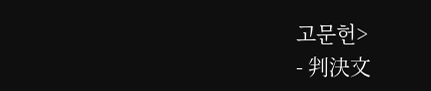고문헌>
- 判決文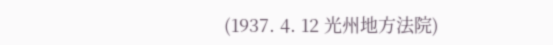(1937. 4. 12 光州地方法院)